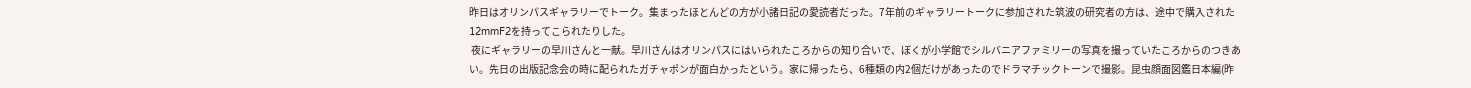昨日はオリンパスギャラリーでトーク。集まったほとんどの方が小諸日記の愛読者だった。7年前のギャラリートークに参加された筑波の研究者の方は、途中で購入された12mmF2を持ってこられたりした。
 夜にギャラリーの早川さんと一献。早川さんはオリンパスにはいられたころからの知り合いで、ぼくが小学館でシルバニアファミリーの写真を撮っていたころからのつきあい。先日の出版記念会の時に配られたガチャポンが面白かったという。家に帰ったら、6種類の内2個だけがあったのでドラマチックトーンで撮影。昆虫顔面図鑑日本編(昨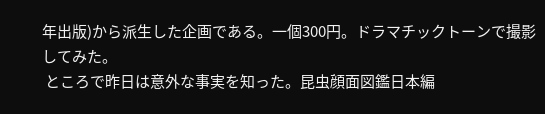年出版)から派生した企画である。一個300円。ドラマチックトーンで撮影してみた。
 ところで昨日は意外な事実を知った。昆虫顔面図鑑日本編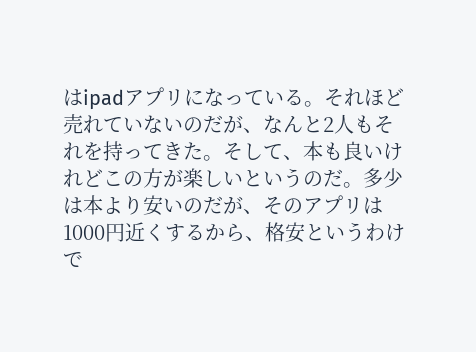はipadアプリになっている。それほど売れていないのだが、なんと2人もそれを持ってきた。そして、本も良いけれどこの方が楽しいというのだ。多少は本より安いのだが、そのアプリは1000円近くするから、格安というわけで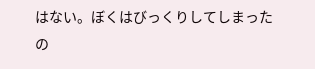はない。ぼくはびっくりしてしまったの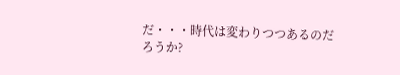だ・・・時代は変わりつつあるのだろうか?